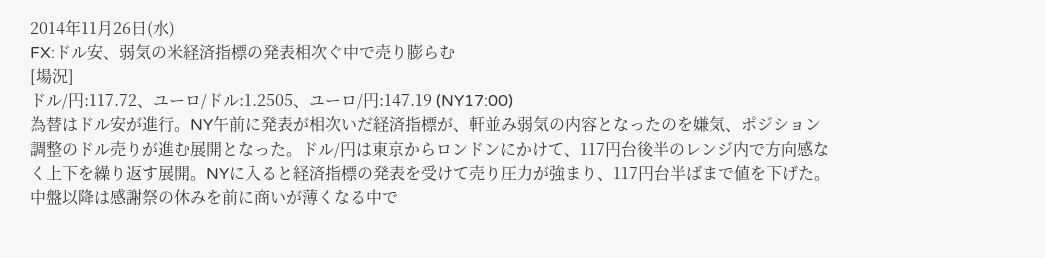2014年11月26日(水)
FX:ドル安、弱気の米経済指標の発表相次ぐ中で売り膨らむ
[場況]
ドル/円:117.72、ユーロ/ドル:1.2505、ユーロ/円:147.19 (NY17:00)
為替はドル安が進行。NY午前に発表が相次いだ経済指標が、軒並み弱気の内容となったのを嫌気、ポジション調整のドル売りが進む展開となった。ドル/円は東京からロンドンにかけて、117円台後半のレンジ内で方向感なく上下を繰り返す展開。NYに入ると経済指標の発表を受けて売り圧力が強まり、117円台半ばまで値を下げた。中盤以降は感謝祭の休みを前に商いが薄くなる中で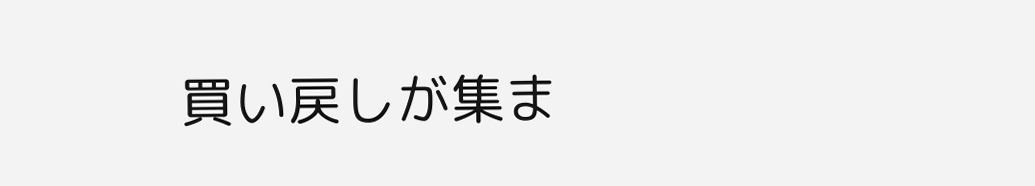買い戻しが集ま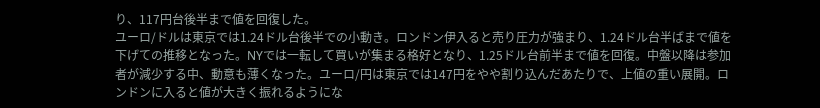り、117円台後半まで値を回復した。
ユーロ/ドルは東京では1.24ドル台後半での小動き。ロンドン伊入ると売り圧力が強まり、1.24ドル台半ばまで値を下げての推移となった。NYでは一転して買いが集まる格好となり、1.25ドル台前半まで値を回復。中盤以降は参加者が減少する中、動意も薄くなった。ユーロ/円は東京では147円をやや割り込んだあたりで、上値の重い展開。ロンドンに入ると値が大きく振れるようにな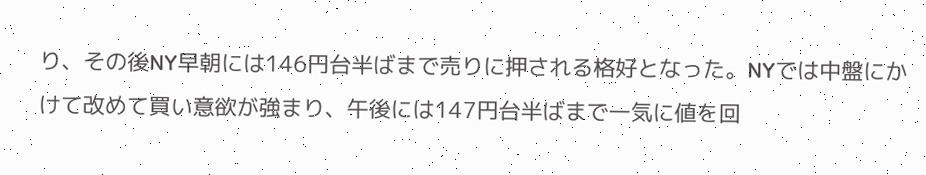り、その後NY早朝には146円台半ばまで売りに押される格好となった。NYでは中盤にかけて改めて買い意欲が強まり、午後には147円台半ばまで一気に値を回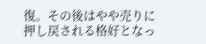復。その後はやや売りに押し戻される格好となっ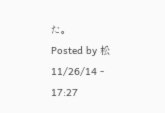た。
Posted by 松 11/26/14 - 17:27